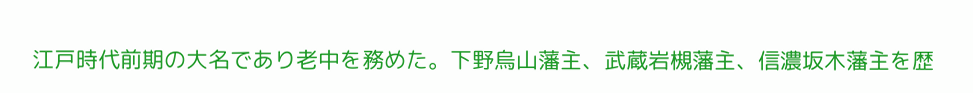江戸時代前期の大名であり老中を務めた。下野烏山藩主、武蔵岩槻藩主、信濃坂木藩主を歴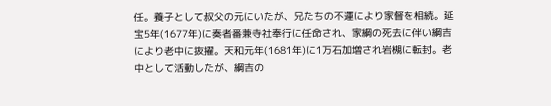任。養子として叔父の元にいたが、兄たちの不運により家督を相続。延宝5年(1677年)に奏者番兼寺社奉行に任命され、家綱の死去に伴い綱吉により老中に抜擢。天和元年(1681年)に1万石加増され岩槻に転封。老中として活動したが、綱吉の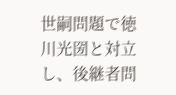世嗣問題で徳川光圀と対立し、後継者問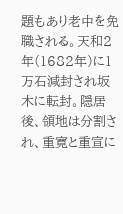題もあり老中を免職される。天和2年(1682年)に1万石減封され坂木に転封。隠居後、領地は分割され、重寛と重宣に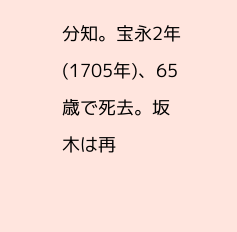分知。宝永2年(1705年)、65歳で死去。坂木は再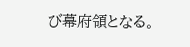び幕府領となる。